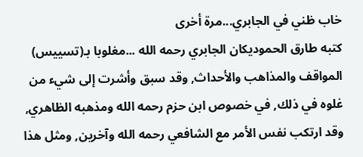خاب ظني في الجابري...مرة أخرى
كتبه طارق الحموديكان الجابري رحمه الله ...مغلوبا بـ(تسييس) المواقف والمذاهب والأحداث, وقد سبق وأشرت إلى شيء من غلوه في ذلك, في خصوص ابن حزم رحمه الله ومذهبه الظاهري, وقد ارتكب نفس الأمر مع الشافعي رحمه الله وآخرين, ومثل هذا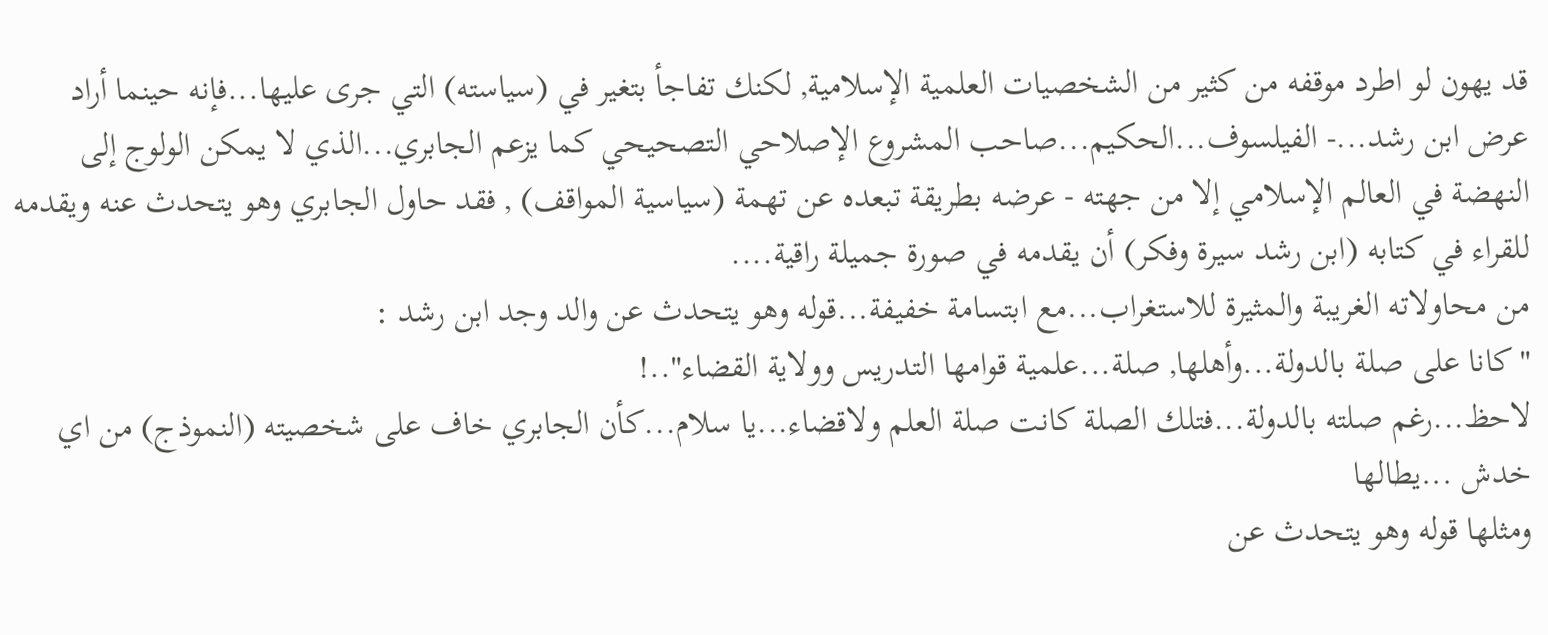قد يهون لو اطرد موقفه من كثير من الشخصيات العلمية الإسلامية, لكنك تفاجأ بتغير في (سياسته) التي جرى عليها...فإنه حينما أراد عرض ابن رشد...- الفيلسوف...الحكيم...صاحب المشروع الإصلاحي التصحيحي كما يزعم الجابري...الذي لا يمكن الولوج إلى النهضة في العالم الإسلامي إلا من جهته - عرضه بطريقة تبعده عن تهمة (سياسية المواقف) , فقد حاول الجابري وهو يتحدث عنه ويقدمه للقراء في كتابه (ابن رشد سيرة وفكر) أن يقدمه في صورة جميلة راقية....
من محاولاته الغريبة والمثيرة للاستغراب...مع ابتسامة خفيفة...قوله وهو يتحدث عن والد وجد ابن رشد :
"كانا على صلة بالدولة...وأهلها, صلة...علمية قوامها التدريس وولاية القضاء"..!
لاحظ...رغم صلته بالدولة...فتلك الصلة كانت صلة العلم ولاقضاء...يا سلام...كأن الجابري خاف على شخصيته (النموذج) من اي خدش ...يطالها
ومثلها قوله وهو يتحدث عن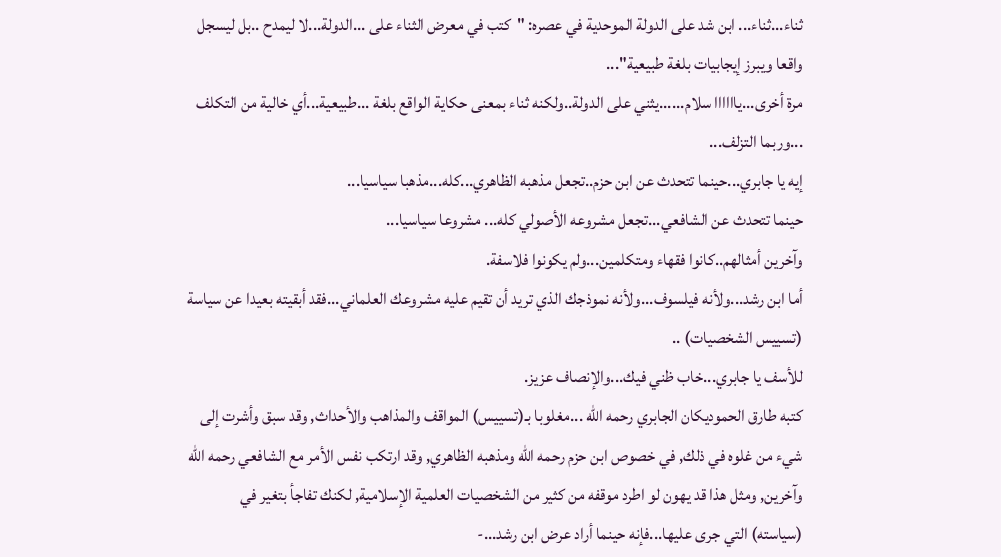ثناء...ثناء... ابن شد على الدولة الموحدية في عصره: "كتب في معرض الثناء على ...الدولة...لا ليمدح ..بل ليسجل واقعا ويبرز إيجابيات بلغة طبيعية"...
مرة أخرى...ياااااا سلام......يثني على الدولة..ولكنه ثناء بمعنى حكاية الواقع بلغة ...طبيعية...أي خالية من التكلف ...وربما التزلف...
إيه يا جابري...حينما تتحدث عن ابن حزم..تجعل مذهبه الظاهري...كله...مذهبا سياسيا...
حينما تتحدث عن الشافعي...تجعل مشروعه الأصولي كله... مشروعا سياسيا...
وآخرين أمثالهم..كانوا فقهاء ومتكلمين...ولم يكونوا فلاسفة.
أما ابن رشد...ولأنه فيلسوف...ولأنه نموذجك الذي تريد أن تقيم عليه مشروعك العلماني...فقد أبقيته بعيدا عن سياسة (تسييس الشخصيات) ..
للأسف يا جابري...خاب ظني فيك...والإنصاف عزيز.
كتبه طارق الحموديكان الجابري رحمه الله ...مغلوبا بـ(تسييس) المواقف والمذاهب والأحداث, وقد سبق وأشرت إلى شيء من غلوه في ذلك, في خصوص ابن حزم رحمه الله ومذهبه الظاهري, وقد ارتكب نفس الأمر مع الشافعي رحمه الله وآخرين, ومثل هذا قد يهون لو اطرد موقفه من كثير من الشخصيات العلمية الإسلامية, لكنك تفاجأ بتغير في (سياسته) التي جرى عليها...فإنه حينما أراد عرض ابن رشد...-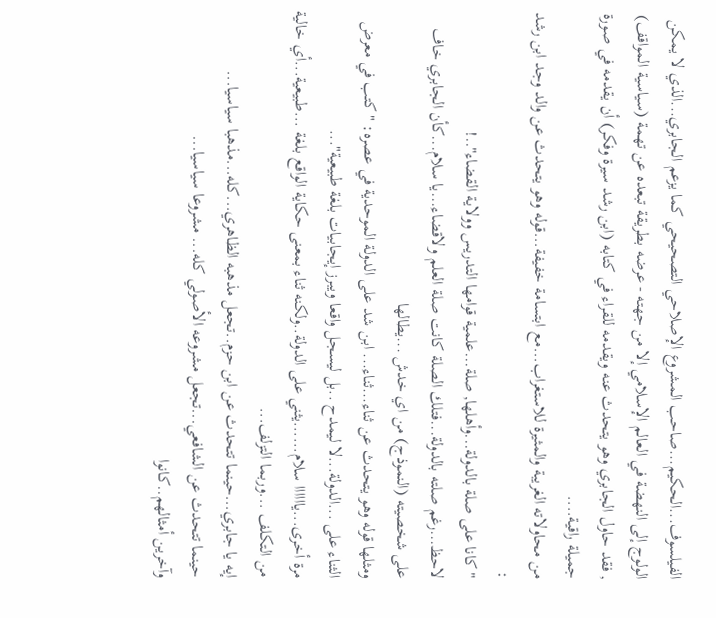الفيلسوف...الحكيم...صاحب المشروع الإصلاحي التصحيحي كما يزعم الجابري...الذي لا يمكن الولوج إلى النهضة في العالم الإسلامي إلا من جهته - عرضه بطريقة تبعده عن تهمة (سياسية المواقف) , فقد حاول الجابري وهو يتحدث عنه ويقدمه للقراء في كتابه (ابن رشد سيرة وفكر) أن يقدمه في صورة جميلة راقية....
من محاولاته الغريبة والمثيرة للاستغراب...مع ابتسامة خفيفة...قوله وهو يتحدث عن والد وجد ابن رشد :
"كانا على صلة بالدولة...وأهلها, صلة...علمية قوامها التدريس وولاية القضاء"..!
لاحظ...رغم صلته بالدولة...فتلك الصلة كانت صلة العلم ولاقضاء...يا سلام...كأن الجابري خاف على شخصيته (النموذج) من اي خدش ...يطالها
ومثلها قوله وهو يتحدث عن ثناء...ثناء... ابن شد على الدولة الموحدية في عصره: "كتب في معرض الثناء على ...الدولة...لا ليمدح ..بل ليسجل واقعا ويبرز إيجابيات بلغة طبيعية"...
مرة أخرى...ياااااا سلام......يثني على الدولة..ولكنه ثناء بمعنى حكاية الواقع بلغة ...طبيعية...أي خالية من التكلف ...وربما التزلف...
إيه يا جابري...حينما تتحدث عن ابن حزم..تجعل مذهبه الظاهري...كله...مذهبا سياسيا...
حينما تتحدث عن الشافعي...تجعل مشروعه الأصولي كله... مشروعا سياسيا...
وآخرين أمثالهم..كانوا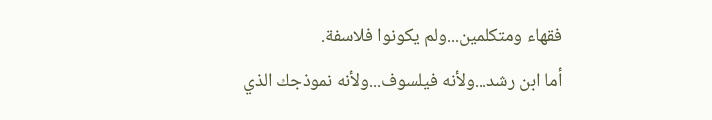فقهاء ومتكلمين...ولم يكونوا فلاسفة.
أما ابن رشد...ولأنه فيلسوف...ولأنه نموذجك الذي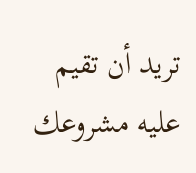تريد أن تقيم عليه مشروعك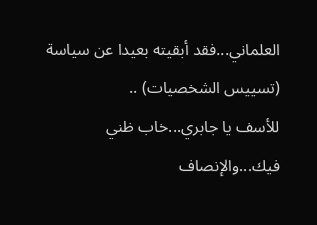العلماني...فقد أبقيته بعيدا عن سياسة (تسييس الشخصيات) ..
للأسف يا جابري...خاب ظني فيك...والإنصاف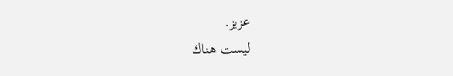عزيز.
ليست هناك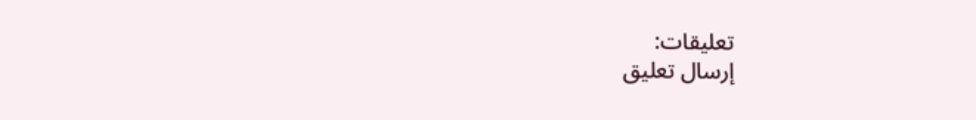تعليقات:
إرسال تعليق